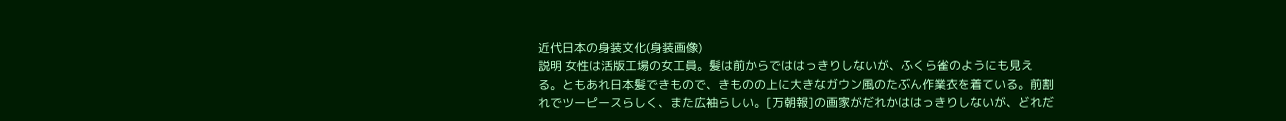近代日本の身装文化(身装画像)
説明 女性は活版工場の女工員。髪は前からでははっきりしないが、ふくら雀のようにも見える。ともあれ日本髪できもので、きものの上に大きなガウン風のたぶん作業衣を着ている。前割れでツーピースらしく、また広袖らしい。[万朝報]の画家がだれかははっきりしないが、どれだ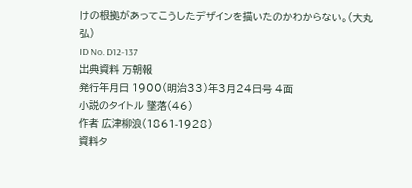けの根拠があってこうしたデザインを描いたのかわからない。(大丸 弘)
ID No. D12-137
出典資料 万朝報
発行年月日 1900(明治33)年3月24日号 4面
小説のタイトル 墜落(46)
作者 広津柳浪(1861-1928)
資料タ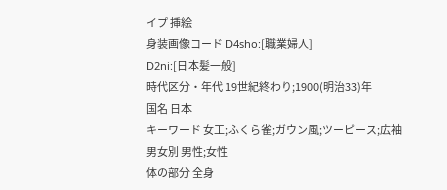イプ 挿絵
身装画像コード D4sho:[職業婦人]
D2ni:[日本髪一般]
時代区分・年代 19世紀終わり;1900(明治33)年
国名 日本
キーワード 女工;ふくら雀;ガウン風;ツーピース;広袖
男女別 男性;女性
体の部分 全身